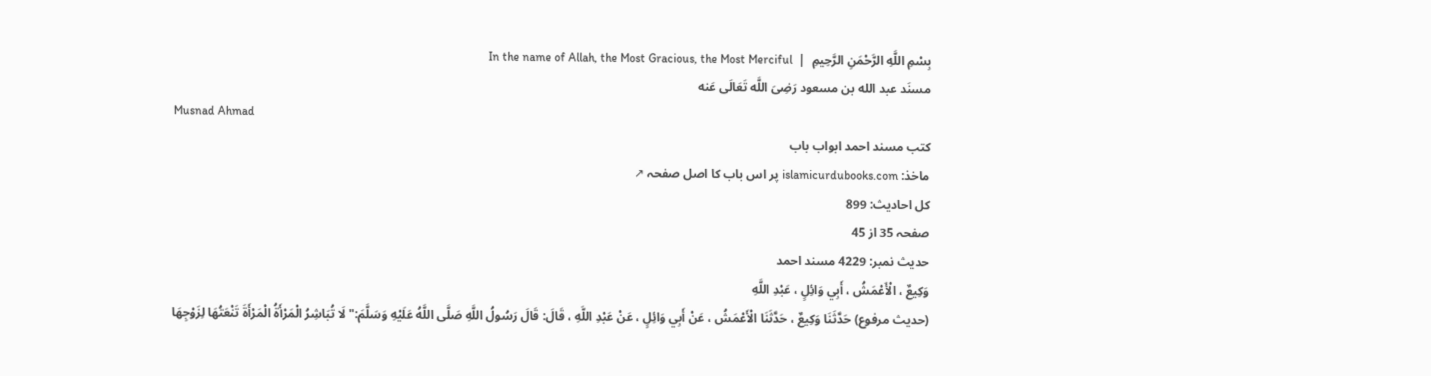بِسْمِ اللَّهِ الرَّحْمَنِ الرَّحِيمِ  |  In the name of Allah, the Most Gracious, the Most Merciful
مسنَد عبد الله بن مسعود رَضِیَ اللَّه تَعَالَى عَنه
Musnad Ahmad
کتب مسند احمد ابواب باب
ماخذ: islamicurdubooks.com پر اس باب کا اصل صفحہ ↗
کل احادیث: 899
صفحہ 35 از 45
حدیث نمبر: 4229 مسند احمد
وَكِيعٌ ، الْأَعْمَشُ ، أَبِي وَائِلٍ ، عَبْدِ اللَّهِ
(حديث مرفوع) حَدَّثَنَا وَكِيعٌ ، حَدَّثَنَا الْأَعْمَشُ ، عَنْ أَبِي وَائِلٍ ، عَنْ عَبْدِ اللَّهِ ، قَالَ: قَالَ رَسُولُ اللَّهِ صَلَّى اللَّهُ عَلَيْهِ وَسَلَّمَ:" لَا تُبَاشِرُ الْمَرْأَةُ الْمَرْأَةَ تَنْعَتُهَا لِزَوْجِهَا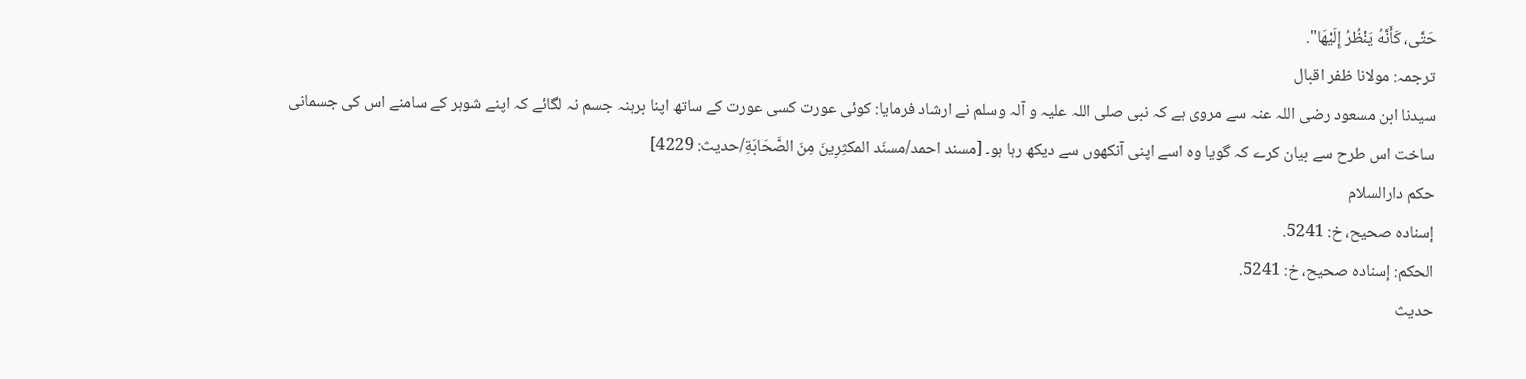حَتَّى، كَأَنَّهُ يَنْظُرُ إِلَيْهَا".
ترجمہ: مولانا ظفر اقبال
سیدنا ابن مسعود رضی اللہ عنہ سے مروی ہے کہ نبی صلی اللہ علیہ و آلہ وسلم نے ارشاد فرمایا: کوئی عورت کسی عورت کے ساتھ اپنا برہنہ جسم نہ لگائے کہ اپنے شوہر کے سامنے اس کی جسمانی ساخت اس طرح سے بیان کرے کہ گویا وہ اسے اپنی آنکھوں سے دیکھ رہا ہو۔ [مسند احمد/مسنَد المكثِرِینَ مِنَ الصَّحَابَةِ/حدیث: 4229]
حکم دارالسلام
إسناده صحيح، خ: 5241.
الحكم: إسناده صحيح، خ: 5241.
حدیث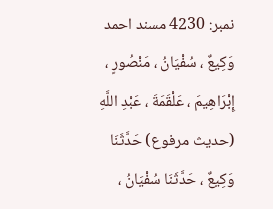نمبر: 4230 مسند احمد
وَكِيعٌ ، سُفْيَانُ ، مَنْصُورٍ ، إِبْرَاهِيمَ ، عَلْقَمَةَ ، عَبْدِ اللَّهِ
(حديث مرفوع) حَدَّثَنَا وَكِيعٌ ، حَدَّثَنَا سُفْيَانُ ،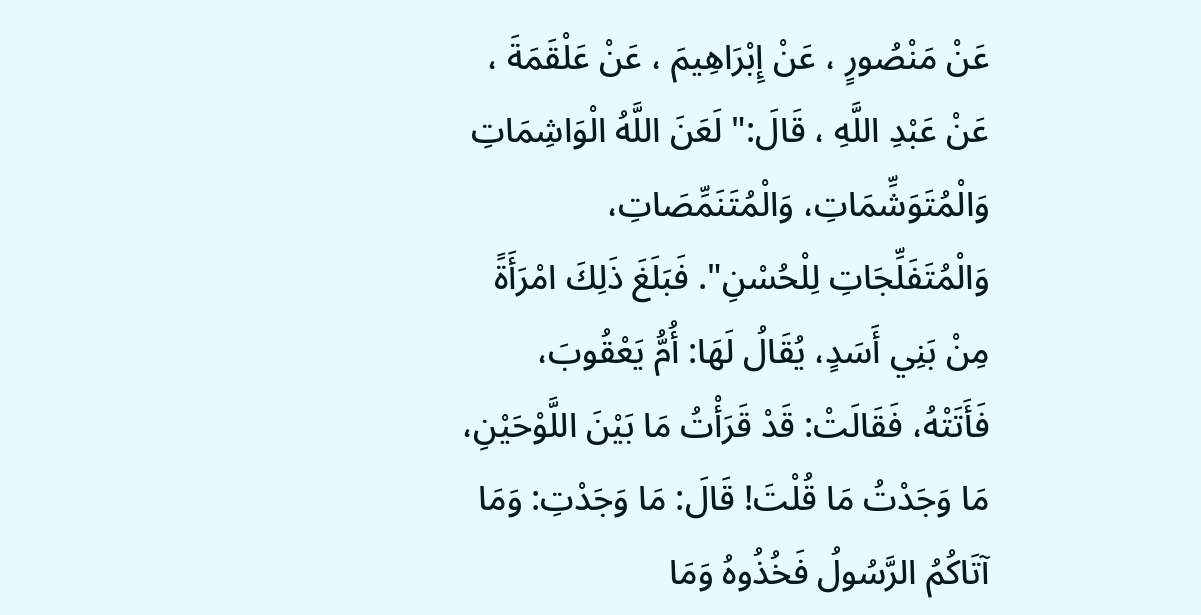عَنْ مَنْصُورٍ ، عَنْ إِبْرَاهِيمَ ، عَنْ عَلْقَمَةَ ، عَنْ عَبْدِ اللَّهِ ، قَالَ:" لَعَنَ اللَّهُ الْوَاشِمَاتِ وَالْمُتَوَشِّمَاتِ، وَالْمُتَنَمِّصَاتِ، وَالْمُتَفَلِّجَاتِ لِلْحُسْنِ". فَبَلَغَ ذَلِكَ امْرَأَةً مِنْ بَنِي أَسَدٍ، يُقَالُ لَهَا: أُمُّ يَعْقُوبَ، فَأَتَتْهُ، فَقَالَتْ: قَدْ قَرَأْتُ مَا بَيْنَ اللَّوْحَيْنِ، مَا وَجَدْتُ مَا قُلْتَ! قَالَ: مَا وَجَدْتِ: وَمَا آتَاكُمُ الرَّسُولُ فَخُذُوهُ وَمَا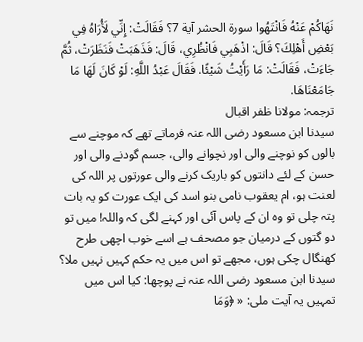نَهَاكُمْ عَنْهُ فَانْتَهُوا سورة الحشر آية 7؟ فَقَالَتْ: إِنِّي لَأُرَاهُ فِي بَعْضِ أَهْلِكَ؟ قَالَ: اذْهَبِي فَانْظُرِي، قَالَ: فَذَهَبَتْ فَنَظَرَتْ، ثُمَّ جَاءَتْ، فَقَالَتْ: مَا رَأَيْتُ شَيْئًا. فَقَالَ عَبْدُ اللَّهِ: لَوْ كَانَ لَهَا مَا جَامَعْنَاهَا.
ترجمہ: مولانا ظفر اقبال
سیدنا ابن مسعود رضی اللہ عنہ فرماتے تھے کہ موچنے سے بالوں کو نوچنے والی اور نچوانے والی، جسم گودنے والی اور حسن کے لئے دانتوں کو باریک کرنے والی عورتوں پر اللہ کی لعنت ہو، ام یعقوب نامی بنو اسد کی ایک عورت کو یہ بات پتہ چلی تو وہ ان کے پاس آئی اور کہنے لگی کہ واللہ! میں تو دو گتوں کے درمیان جو مصحف ہے اسے خوب اچھی طرح کھنگال چکی ہوں، مجھے تو اس میں یہ حکم کہیں نہیں ملا؟ سیدنا ابن مسعود رضی اللہ عنہ نے پوچھا: کیا اس میں تمہیں یہ آیت ملی: « ﴿وَمَا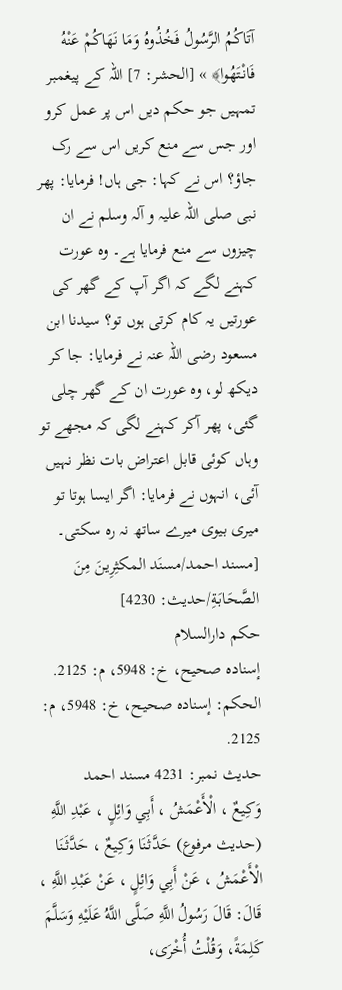آتَاكُمُ الرَّسُولُ فَخُذُوهُ وَمَا نَهَاكُمْ عَنْهُ فَانْتَهُوا﴾ » [الحشر: 7] اللہ کے پیغمبر تمہیں جو حکم دیں اس پر عمل کرو اور جس سے منع کریں اس سے رک جاؤ؟ اس نے کہا: جی ہاں! فرمایا: پھر نبی صلی اللہ علیہ و آلہ وسلم نے ان چیزوں سے منع فرمایا ہے۔ وہ عورت کہنے لگے کہ اگر آپ کے گھر کی عورتیں یہ کام کرتی ہوں تو؟ سیدنا ابن مسعود رضی اللہ عنہ نے فرمایا: جا کر دیکھ لو، وہ عورت ان کے گھر چلی گئی، پھر آکر کہنے لگی کہ مجھے تو وہاں کوئی قابل اعتراض بات نظر نہیں آئی، انہوں نے فرمایا: اگر ایسا ہوتا تو میری بیوی میرے ساتھ نہ رہ سکتی۔ [مسند احمد/مسنَد المكثِرِینَ مِنَ الصَّحَابَةِ/حدیث: 4230]
حکم دارالسلام
إسناده صحيح، خ: 5948، م: 2125.
الحكم: إسناده صحيح، خ: 5948، م: 2125.
حدیث نمبر: 4231 مسند احمد
وَكِيعٌ ، الْأَعْمَشُ ، أَبِي وَائِلٍ ، عَبْدِ اللَّهِ
(حديث مرفوع) حَدَّثَنَا وَكِيعٌ ، حَدَّثَنَا الْأَعْمَشُ ، عَنْ أَبِي وَائِلٍ ، عَنْ عَبْدِ اللَّهِ ، قَالَ: قَالَ رَسُولُ اللَّهِ صَلَّى اللَّهُ عَلَيْهِ وَسَلَّمَ كَلِمَةً، وَقُلْتُ أُخْرَى،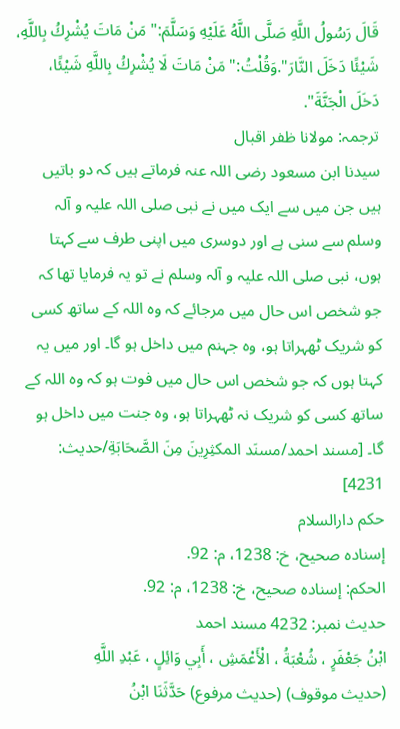قَالَ رَسُولُ اللَّهِ صَلَّى اللَّهُ عَلَيْهِ وَسَلَّمَ:" مَنْ مَاتَ يُشْرِكُ بِاللَّهِ، شَيْئًا دَخَلَ النَّارَ".وَقُلْتُ:" مَنْ مَاتَ لَا يُشْرِكُ بِاللَّهِ شَيْئًا، دَخَلَ الْجَنَّةَ".
ترجمہ: مولانا ظفر اقبال
سیدنا ابن مسعود رضی اللہ عنہ فرماتے ہیں کہ دو باتیں ہیں جن میں سے ایک میں نے نبی صلی اللہ علیہ و آلہ وسلم سے سنی ہے اور دوسری میں اپنی طرف سے کہتا ہوں، نبی صلی اللہ علیہ و آلہ وسلم نے تو یہ فرمایا تھا کہ جو شخص اس حال میں مرجائے کہ وہ اللہ کے ساتھ کسی کو شریک ٹھہراتا ہو، وہ جہنم میں داخل ہو گا۔ اور میں یہ کہتا ہوں کہ جو شخص اس حال میں فوت ہو کہ وہ اللہ کے ساتھ کسی کو شریک نہ ٹھہراتا ہو، وہ جنت میں داخل ہو گا۔ [مسند احمد/مسنَد المكثِرِینَ مِنَ الصَّحَابَةِ/حدیث: 4231]
حکم دارالسلام
إسناده صحيح، خ: 1238، م: 92.
الحكم: إسناده صحيح، خ: 1238، م: 92.
حدیث نمبر: 4232 مسند احمد
ابْنُ جَعْفَرٍ ، شُعْبَةُ ، الْأَعْمَشِ ، أَبِي وَائِلٍ ، عَبْدِ اللَّهِ
(حديث موقوف) (حديث مرفوع) حَدَّثَنَا ابْنُ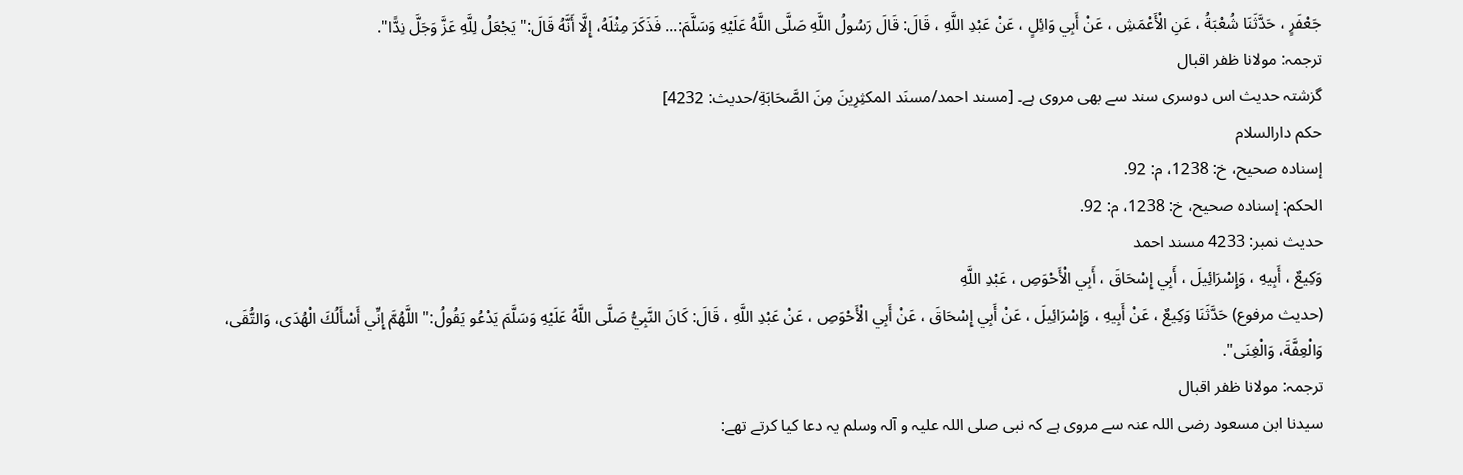جَعْفَرٍ ، حَدَّثَنَا شُعْبَةُ ، عَنِ الْأَعْمَشِ ، عَنْ أَبِي وَائِلٍ ، عَنْ عَبْدِ اللَّهِ ، قَالَ: قَالَ رَسُولُ اللَّهِ صَلَّى اللَّهُ عَلَيْهِ وَسَلَّمَ:... فَذَكَرَ مِثْلَهُ، إِلَّا أَنَّهُ قَالَ:" يَجْعَلُ لِلَّهِ عَزَّ وَجَلَّ نِدًّا".
ترجمہ: مولانا ظفر اقبال
گزشتہ حدیث اس دوسری سند سے بھی مروی ہے۔ [مسند احمد/مسنَد المكثِرِینَ مِنَ الصَّحَابَةِ/حدیث: 4232]
حکم دارالسلام
إسناده صحيح، خ: 1238، م: 92.
الحكم: إسناده صحيح، خ: 1238، م: 92.
حدیث نمبر: 4233 مسند احمد
وَكِيعٌ ، أَبِيهِ ، وَإِسْرَائِيلَ ، أَبِي إِسْحَاقَ ، أَبِي الْأَحْوَصِ ، عَبْدِ اللَّهِ
(حديث مرفوع) حَدَّثَنَا وَكِيعٌ ، عَنْ أَبِيهِ ، وَإِسْرَائِيلَ ، عَنْ أَبِي إِسْحَاقَ ، عَنْ أَبِي الْأَحْوَصِ ، عَنْ عَبْدِ اللَّهِ ، قَالَ: كَانَ النَّبِيُّ صَلَّى اللَّهُ عَلَيْهِ وَسَلَّمَ يَدْعُو يَقُولُ:" اللَّهُمَّ إِنِّي أَسْأَلُكَ الْهُدَى، وَالتُّقَى، وَالْعِفَّةَ، وَالْغِنَى".
ترجمہ: مولانا ظفر اقبال
سیدنا ابن مسعود رضی اللہ عنہ سے مروی ہے کہ نبی صلی اللہ علیہ و آلہ وسلم یہ دعا کیا کرتے تھے: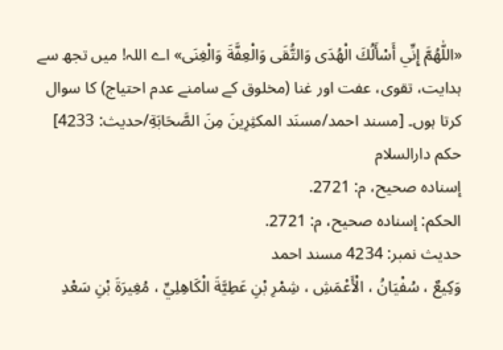«اللّٰهُمَّ إِنِّي أَسْأَلُكَ الْهُدَى وَالتُّقَى وَالْعِفَّةَ وَالْغِنَى» اے اللہ! میں تجھ سے ہدایت، تقوی، عفت اور غنا (مخلوق کے سامنے عدم احتیاج) کا سوال کرتا ہوں۔ [مسند احمد/مسنَد المكثِرِینَ مِنَ الصَّحَابَةِ/حدیث: 4233]
حکم دارالسلام
إسناده صحيح، م: 2721.
الحكم: إسناده صحيح، م: 2721.
حدیث نمبر: 4234 مسند احمد
وَكِيعٌ ، سُفْيَانُ ، الْأَعْمَشِ ، شِمْرِ بْنِ عَطِيَّةَ الْكَاهِلِيِّ ، مُغِيرَةَ بْنِ سَعْدِ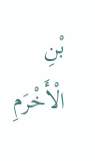بْنِ الْأَخْرَمِ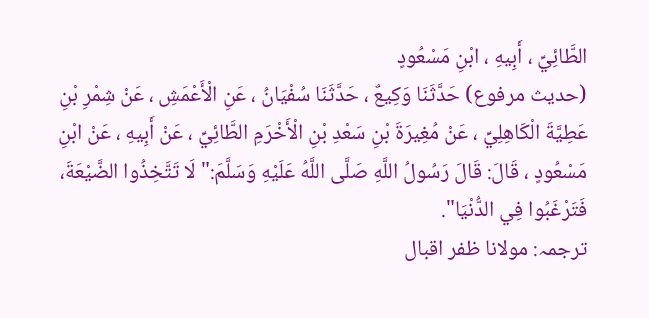الطَّائِيِّ ، أَبِيهِ ، ابْنِ مَسْعُودٍ
(حديث مرفوع) حَدَّثَنَا وَكِيعٌ ، حَدَّثَنَا سُفْيَانُ ، عَنِ الْأَعْمَشِ ، عَنْ شِمْرِ بْنِ عَطِيَّةَ الْكَاهِلِيِّ ، عَنْ مُغِيرَةَ بْنِ سَعْدِ بْنِ الْأَخْرَمِ الطَّائِيِّ ، عَنْ أَبِيهِ ، عَنْ ابْنِ مَسْعُودٍ ، قَالَ: قَالَ رَسُولُ اللَّهِ صَلَّى اللَّهُ عَلَيْهِ وَسَلَّمَ:" لَا تَتَّخِذُوا الضَّيْعَةَ، فَتَرْغَبُوا فِي الدُّنْيَا".
ترجمہ: مولانا ظفر اقبال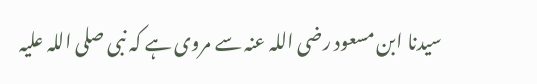سیدنا ابن مسعود رضی اللہ عنہ سے مروی ہے کہ نبی صلی اللہ علیہ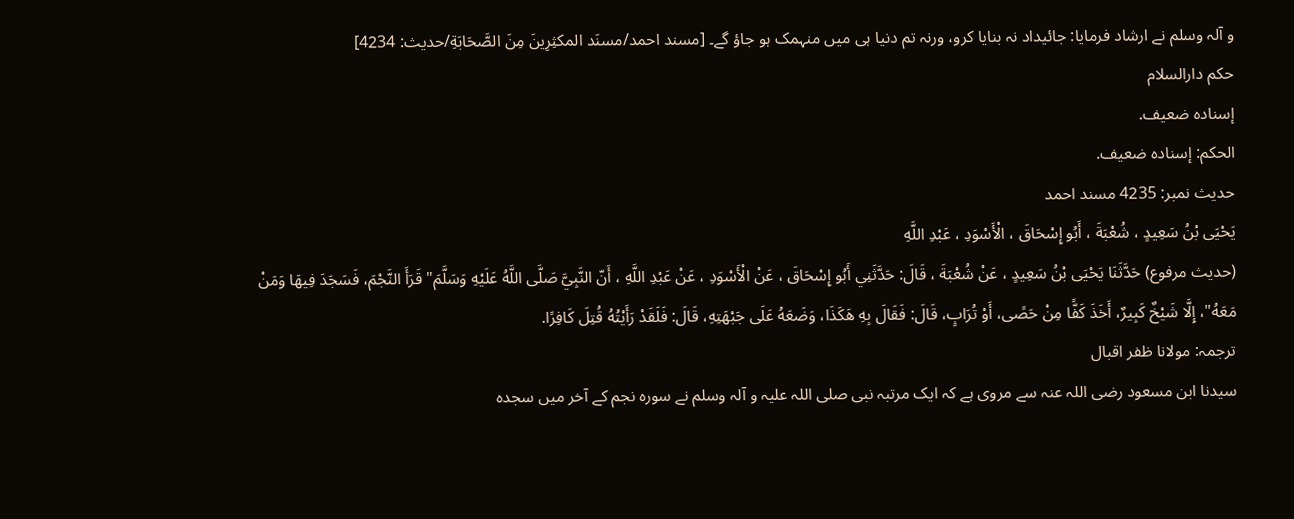و آلہ وسلم نے ارشاد فرمایا: جائیداد نہ بنایا کرو، ورنہ تم دنیا ہی میں منہمک ہو جاؤ گے۔ [مسند احمد/مسنَد المكثِرِینَ مِنَ الصَّحَابَةِ/حدیث: 4234]
حکم دارالسلام
إسناده ضعيف.
الحكم: إسناده ضعيف.
حدیث نمبر: 4235 مسند احمد
يَحْيَى بْنُ سَعِيدٍ ، شُعْبَةَ ، أَبُو إِسْحَاقَ ، الْأَسْوَدِ ، عَبْدِ اللَّهِ
(حديث مرفوع) حَدَّثَنَا يَحْيَى بْنُ سَعِيدٍ ، عَنْ شُعْبَةَ ، قَالَ: حَدَّثَنِي أَبُو إِسْحَاقَ ، عَنْ الْأَسْوَدِ ، عَنْ عَبْدِ اللَّهِ ، أَنّ النَّبِيَّ صَلَّى اللَّهُ عَلَيْهِ وَسَلَّمَ" قَرَأَ النَّجْمَ، فَسَجَدَ فِيهَا وَمَنْ مَعَهُ"، إِلَّا شَيْخٌ كَبِيرٌ، أَخَذَ كَفًّا مِنْ حَصًى، أَوْ تُرَابٍ، قَالَ: فَقَالَ بِهِ هَكَذَا، وَضَعَهُ عَلَى جَبْهَتِهِ، قَالَ: فَلَقَدْ رَأَيْتُهُ قُتِلَ كَافِرًا.
ترجمہ: مولانا ظفر اقبال
سیدنا ابن مسعود رضی اللہ عنہ سے مروی ہے کہ ایک مرتبہ نبی صلی اللہ علیہ و آلہ وسلم نے سورہ نجم کے آخر میں سجدہ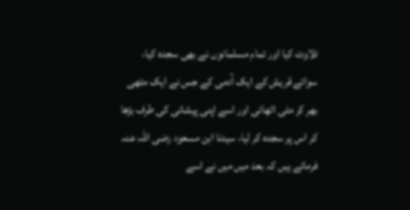تلاوت کیا اور تمام مسلمانوں نے بھی سجدہ کیا، سوائے قریش کے ایک آدمی کے جس نے ایک مٹھی بھر کر مٹی اٹھائی اور اسے اپنی پیشانی کی طرف بڑھا کر اس پر سجدہ کر لیا، سیدنا ابن مسعود رضی اللہ عنہ فرماتے ہیں کہ بعد میں میں نے اسے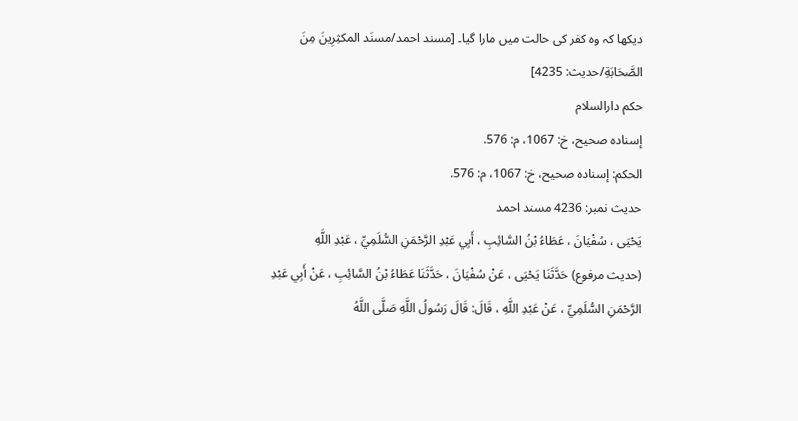دیکھا کہ وہ کفر کی حالت میں مارا گیا۔ [مسند احمد/مسنَد المكثِرِینَ مِنَ الصَّحَابَةِ/حدیث: 4235]
حکم دارالسلام
إسناده صحيح، خ: 1067، م: 576.
الحكم: إسناده صحيح، خ: 1067، م: 576.
حدیث نمبر: 4236 مسند احمد
يَحْيَى ، سُفْيَانَ ، عَطَاءُ بْنُ السَّائِبِ ، أَبِي عَبْدِ الرَّحْمَنِ السُّلَمِيِّ ، عَبْدِ اللَّهِ
(حديث مرفوع) حَدَّثَنَا يَحْيَى ، عَنْ سُفْيَانَ ، حَدَّثَنَا عَطَاءُ بْنُ السَّائِبِ ، عَنْ أَبِي عَبْدِ الرَّحْمَنِ السُّلَمِيِّ ، عَنْ عَبْدِ اللَّهِ ، قَالَ: قَالَ رَسُولُ اللَّهِ صَلَّى اللَّهُ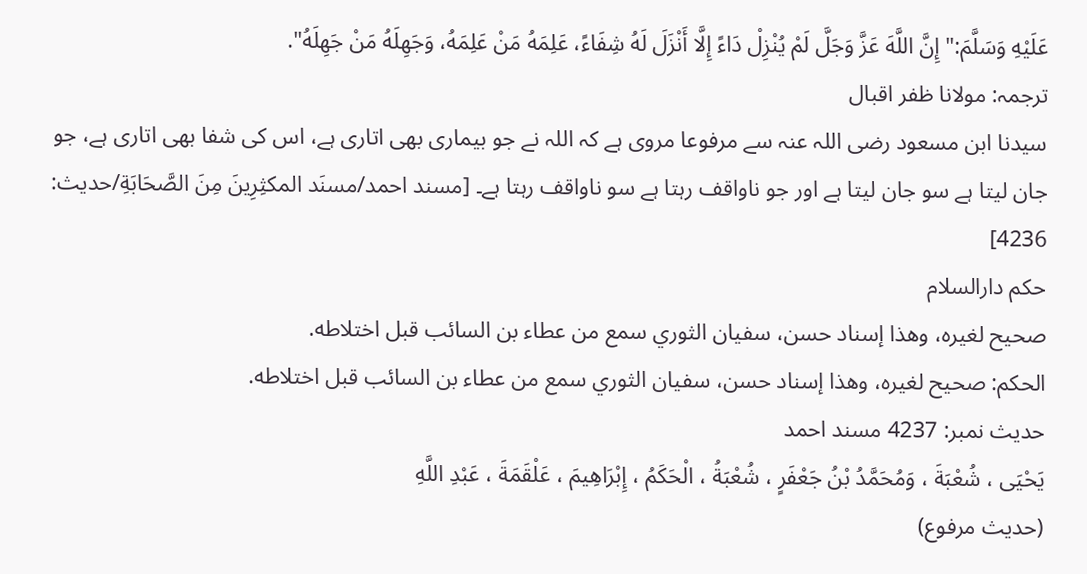عَلَيْهِ وَسَلَّمَ:" إِنَّ اللَّهَ عَزَّ وَجَلَّ لَمْ يُنْزِلْ دَاءً إِلَّا أَنْزَلَ لَهُ شِفَاءً، عَلِمَهُ مَنْ عَلِمَهُ، وَجَهِلَهُ مَنْ جَهِلَهُ".
ترجمہ: مولانا ظفر اقبال
سیدنا ابن مسعود رضی اللہ عنہ سے مرفوعا مروی ہے کہ اللہ نے جو بیماری بھی اتاری ہے، اس کی شفا بھی اتاری ہے، جو جان لیتا ہے سو جان لیتا ہے اور جو ناواقف رہتا ہے سو ناواقف رہتا ہے۔ [مسند احمد/مسنَد المكثِرِینَ مِنَ الصَّحَابَةِ/حدیث: 4236]
حکم دارالسلام
صحيح لغيره، وهذا إسناد حسن، سفيان الثوري سمع من عطاء بن السائب قبل اختلاطه.
الحكم: صحيح لغيره، وهذا إسناد حسن، سفيان الثوري سمع من عطاء بن السائب قبل اختلاطه.
حدیث نمبر: 4237 مسند احمد
يَحْيَى ، شُعْبَةَ ، وَمُحَمَّدُ بْنُ جَعْفَرٍ ، شُعْبَةُ ، الْحَكَمُ ، إِبْرَاهِيمَ ، عَلْقَمَةَ ، عَبْدِ اللَّهِ
(حديث مرفوع)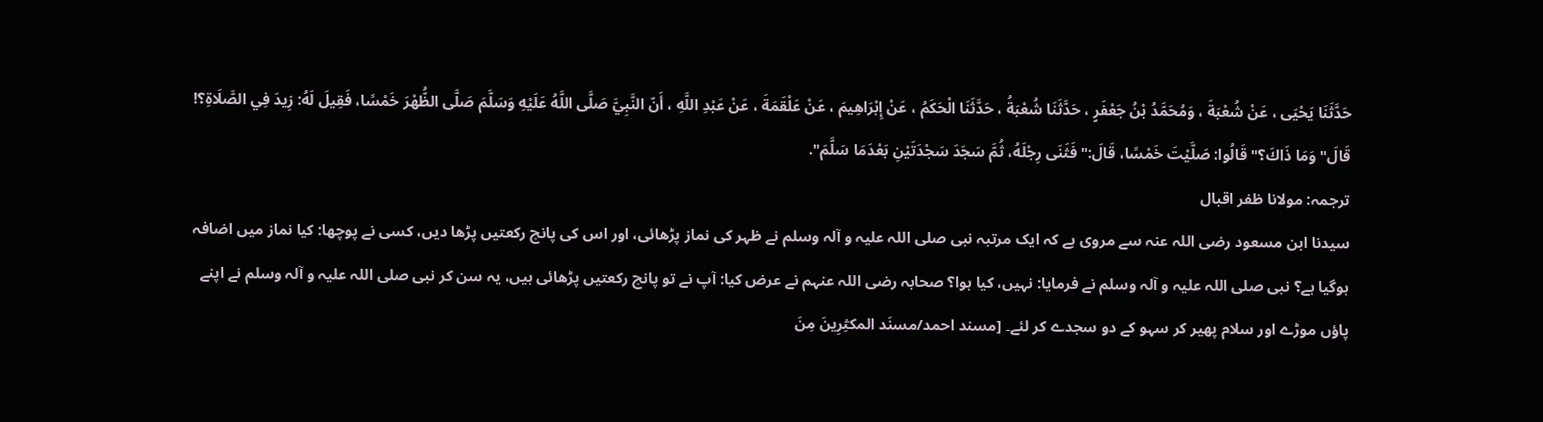حَدَّثَنَا يَحْيَى ، عَنْ شُعْبَةَ ، وَمُحَمَّدُ بْنُ جَعْفَرٍ ، حَدَّثَنَا شُعْبَةُ ، حَدَّثَنَا الْحَكَمُ ، عَنْ إِبْرَاهِيمَ ، عَنْ عَلْقَمَةَ ، عَنْ عَبْدِ اللَّهِ ، أَنّ النَّبِيَّ صَلَّى اللَّهُ عَلَيْهِ وَسَلَّمَ صَلَّى الظُّهْرَ خَمْسًا، فَقِيلَ لَهُ: زِيدَ فِي الصَّلَاةِ؟! قَالَ" وَمَا ذَاكَ؟" قَالُوا: صَلَّيْتَ خَمْسًا، قَالَ:" فَثَنَى رِجْلَهُ، ثُمَّ سَجَدَ سَجْدَتَيْنِ بَعْدَمَا سَلَّمَ".
ترجمہ: مولانا ظفر اقبال
سیدنا ابن مسعود رضی اللہ عنہ سے مروی ہے کہ ایک مرتبہ نبی صلی اللہ علیہ و آلہ وسلم نے ظہر کی نماز پڑھائی، اور اس کی پانچ رکعتیں پڑھا دیں، کسی نے پوچھا: کیا نماز میں اضافہ ہوگیا ہے؟ نبی صلی اللہ علیہ و آلہ وسلم نے فرمایا: نہیں، کیا ہوا؟ صحابہ رضی اللہ عنہم نے عرض کیا: آپ نے تو پانچ رکعتیں پڑھائی ہیں، یہ سن کر نبی صلی اللہ علیہ و آلہ وسلم نے اپنے پاؤں موڑے اور سلام پھیر کر سہو کے دو سجدے کر لئے۔ [مسند احمد/مسنَد المكثِرِینَ مِنَ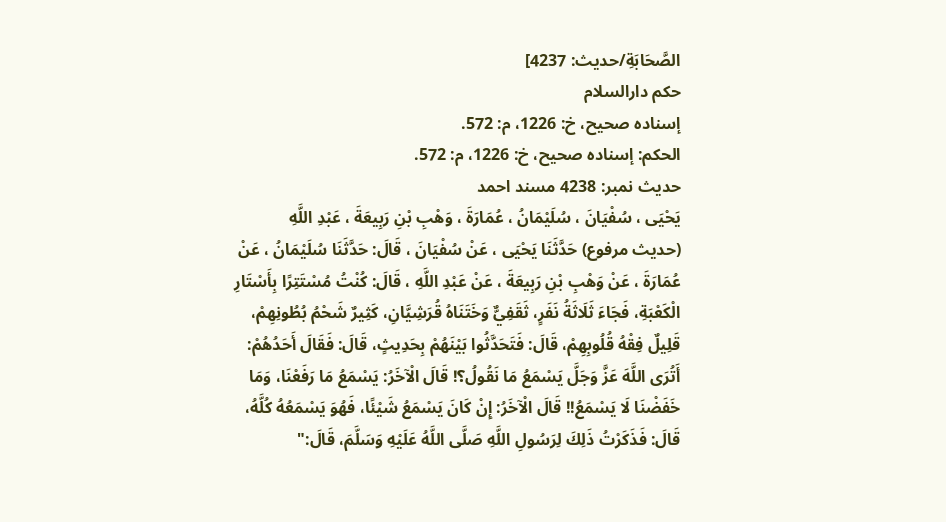الصَّحَابَةِ/حدیث: 4237]
حکم دارالسلام
إسناده صحيح، خ: 1226، م: 572.
الحكم: إسناده صحيح، خ: 1226، م: 572.
حدیث نمبر: 4238 مسند احمد
يَحْيَى ، سُفْيَانَ ، سُلَيْمَانُ ، عُمَارَةَ ، وَهْبِ بْنِ رَبِيعَةَ ، عَبْدِ اللَّهِ
(حديث مرفوع) حَدَّثَنَا يَحْيَى ، عَنْ سُفْيَانَ ، قَالَ: حَدَّثَنَا سُلَيْمَانُ ، عَنْ عُمَارَةَ ، عَنْ وَهْبِ بْنِ رَبِيعَةَ ، عَنْ عَبْدِ اللَّهِ ، قَالَ: كُنْتُ مُسْتَتِرًا بِأَسْتَارِ الْكَعْبَةِ، فَجَاءَ ثَلَاثَةُ نَفَرٍ، ثَقَفِيٌّ وَخَتَنَاهُ قُرَشِيَّانِ، كَثِيرٌ شَحْمُ بُطُونِهِمْ، قَلِيلٌ فِقْهُ قُلُوبِهِمْ، قَالَ: فَتَحَدَّثُوا بَيْنَهُمْ بِحَدِيثٍ، قَالَ: فَقَالَ أَحَدُهُمْ: أَتُرَى اللَّهَ عَزَّ وَجَلَّ يَسْمَعُ مَا نَقُولُ؟! قَالَ الْآخَرُ: يَسْمَعُ مَا رَفَعْنَا، وَمَا خَفَضْنَا لَا يَسْمَعُ!! قَالَ الْآخَرُ: إِنْ كَانَ يَسْمَعُ شَيْئًا، فَهُوَ يَسْمَعُهُ كُلَّهُ، قَالَ: فَذَكَرْتُ ذَلِكَ لِرَسُولِ اللَّهِ صَلَّى اللَّهُ عَلَيْهِ وَسَلَّمَ، قَالَ:"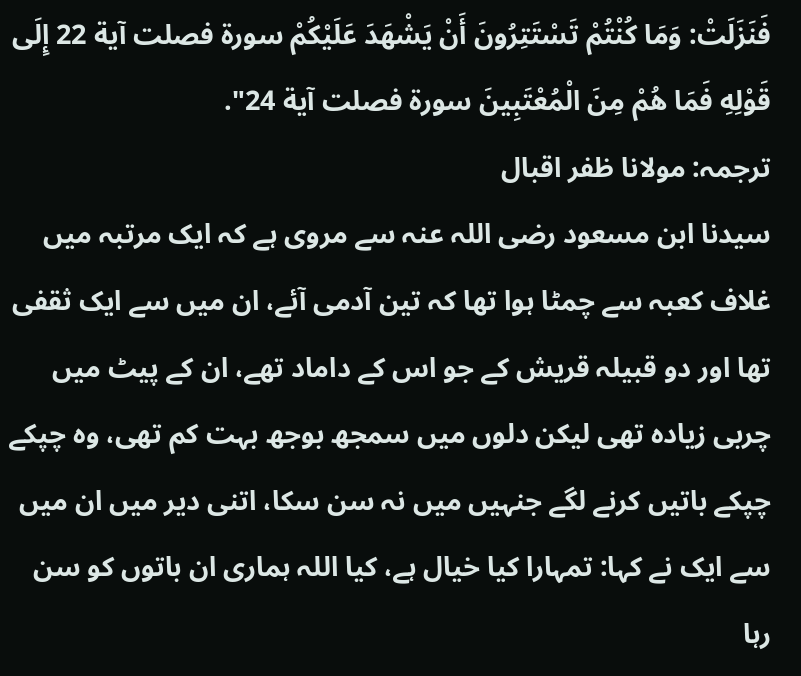فَنَزَلَتْ: وَمَا كُنْتُمْ تَسْتَتِرُونَ أَنْ يَشْهَدَ عَلَيْكُمْ سورة فصلت آية 22 إِلَى قَوْلِهِ فَمَا هُمْ مِنَ الْمُعْتَبِينَ سورة فصلت آية 24".
ترجمہ: مولانا ظفر اقبال
سیدنا ابن مسعود رضی اللہ عنہ سے مروی ہے کہ ایک مرتبہ میں غلاف کعبہ سے چمٹا ہوا تھا کہ تین آدمی آئے، ان میں سے ایک ثقفی تھا اور دو قبیلہ قریش کے جو اس کے داماد تھے، ان کے پیٹ میں چربی زیادہ تھی لیکن دلوں میں سمجھ بوجھ بہت کم تھی، وہ چپکے چپکے باتیں کرنے لگے جنہیں میں نہ سن سکا، اتنی دیر میں ان میں سے ایک نے کہا: تمہارا کیا خیال ہے، کیا اللہ ہماری ان باتوں کو سن رہا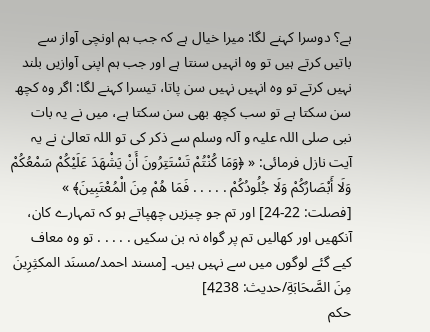ہے؟ دوسرا کہنے لگا: میرا خیال ہے کہ جب ہم اونچی آواز سے باتیں کرتے ہیں تو وہ انہیں سنتا ہے اور جب ہم اپنی آوازیں بلند نہیں کرتے تو وہ انہیں نہیں سن پاتا، تیسرا کہنے لگا: اگر وہ کچھ سن سکتا ہے تو سب کچھ بھی سن سکتا ہے، میں نے یہ بات نبی صلی اللہ علیہ و آلہ وسلم سے ذکر کی تو اللہ تعالیٰ نے یہ آیت نازل فرمائی: « ﴿وَمَا كُنْتُمْ تَسْتَتِرُونَ أَنْ يَشْهَدَ عَلَيْكُمْ سَمْعُكُمْ وَلَا أَبْصَارُكُمْ وَلَا جُلُودُكُمْ . . . . . فَمَا هُمْ مِنَ الْمُعْتَبِينَ﴾ »  [فصلت: 22-24] اور تم جو چیزیں چھپاتے ہو کہ تمہارے کان، آنکھیں اور کھالیں تم پر گواہ نہ بن سکیں . . . . . تو وہ معاف کیے گئے لوگوں میں سے نہیں ہیں۔ [مسند احمد/مسنَد المكثِرِینَ مِنَ الصَّحَابَةِ/حدیث: 4238]
حکم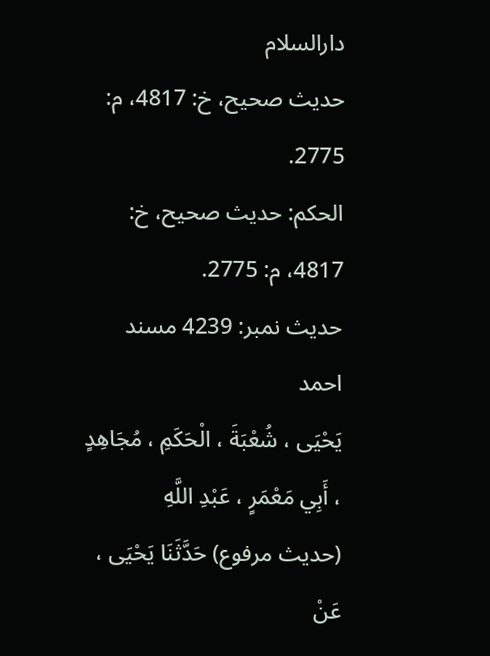دارالسلام
حديث صحيح، خ: 4817، م: 2775.
الحكم: حديث صحيح، خ: 4817، م: 2775.
حدیث نمبر: 4239 مسند احمد
يَحْيَى ، شُعْبَةَ ، الْحَكَمِ ، مُجَاهِدٍ ، أَبِي مَعْمَرٍ ، عَبْدِ اللَّهِ
(حديث مرفوع) حَدَّثَنَا يَحْيَى ، عَنْ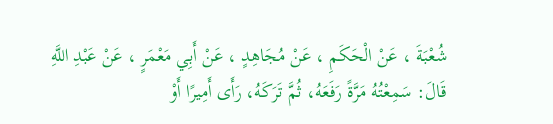شُعْبَةَ ، عَنْ الْحَكَمِ ، عَنْ مُجَاهِدٍ ، عَنْ أَبِي مَعْمَرٍ ، عَنْ عَبْدِ اللَّهِ قَالَ: سَمِعْتُهُ مَرَّةً رَفَعَهُ، ثُمَّ تَرَكَهُ، رَأَى أَمِيرًا أَوْ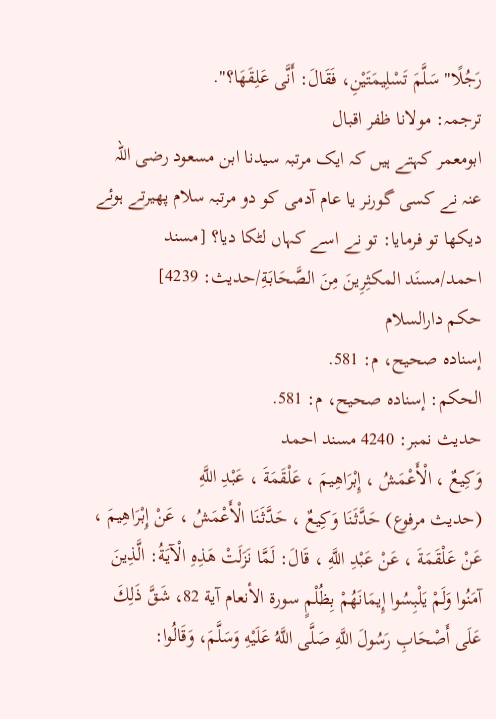رَجُلًا" سَلَّمَ تَسْلِيمَتَيْنِ، فَقَالَ: أَنَّى عَلِقَهَا؟".
ترجمہ: مولانا ظفر اقبال
ابومعمر کہتے ہیں کہ ایک مرتبہ سیدنا ابن مسعود رضی اللہ عنہ نے کسی گورنر یا عام آدمی کو دو مرتبہ سلام پھیرتے ہوئے دیکھا تو فرمایا: تو نے اسے کہاں لٹکا دیا؟ [مسند احمد/مسنَد المكثِرِینَ مِنَ الصَّحَابَةِ/حدیث: 4239]
حکم دارالسلام
إسناده صحيح، م: 581.
الحكم: إسناده صحيح، م: 581.
حدیث نمبر: 4240 مسند احمد
وَكِيعٌ ، الْأَعْمَشُ ، إِبْرَاهِيمَ ، عَلْقَمَةَ ، عَبْدِ اللَّهِ
(حديث مرفوع) حَدَّثَنَا وَكِيعٌ ، حَدَّثَنَا الْأَعْمَشُ ، عَنْ إِبْرَاهِيمَ ، عَنْ عَلْقَمَةَ ، عَنْ عَبْدِ اللَّهِ ، قَالَ: لَمَّا نَزَلَتْ هَذِهِ الْآيَةُ: الَّذِينَ آمَنُوا وَلَمْ يَلْبِسُوا إِيمَانَهُمْ بِظُلْمٍ سورة الأنعام آية 82، شَقَّ ذَلِكَ عَلَى أَصْحَابِ رَسُولَ اللَّهِ صَلَّى اللَّهُ عَلَيْهِ وَسَلَّمَ، وَقَالُوا: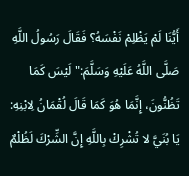أَيُّنَا لَمْ يَظْلِمْ نَفْسَهُ؟ فَقَالَ رَسُولُ اللَّهِ صَلَّى اللَّهُ عَلَيْهِ وَسَلَّمَ:" لَيْسَ كَمَا تَظُنُّونَ، إِنَّمَا هُوَ كَمَا قَالَ لُقْمَانُ لِابْنِهِ: يَا بُنَيَّ لا تُشْرِكْ بِاللَّهِ إِنَّ الشِّرْكَ لَظُلْمٌ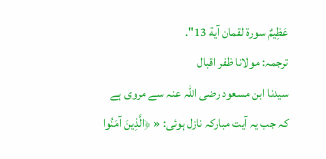عَظِيمٌ سورة لقمان آية 13".
ترجمہ: مولانا ظفر اقبال
سیدنا ابن مسعود رضی اللہ عنہ سے مروی ہے کہ جب یہ آیت مبارکہ نازل ہوئی: « ﴿الَّذِينَ آمَنُوا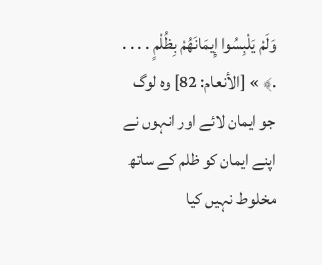وَلَمْ يَلْبِسُوا إِيمَانَهُمْ بِظُلْمٍ . . . . .﴾ » [الأنعام: 82] وہ لوگ جو ایمان لائے اور انہوں نے اپنے ایمان کو ظلم کے ساتھ مخلوط نہیں کیا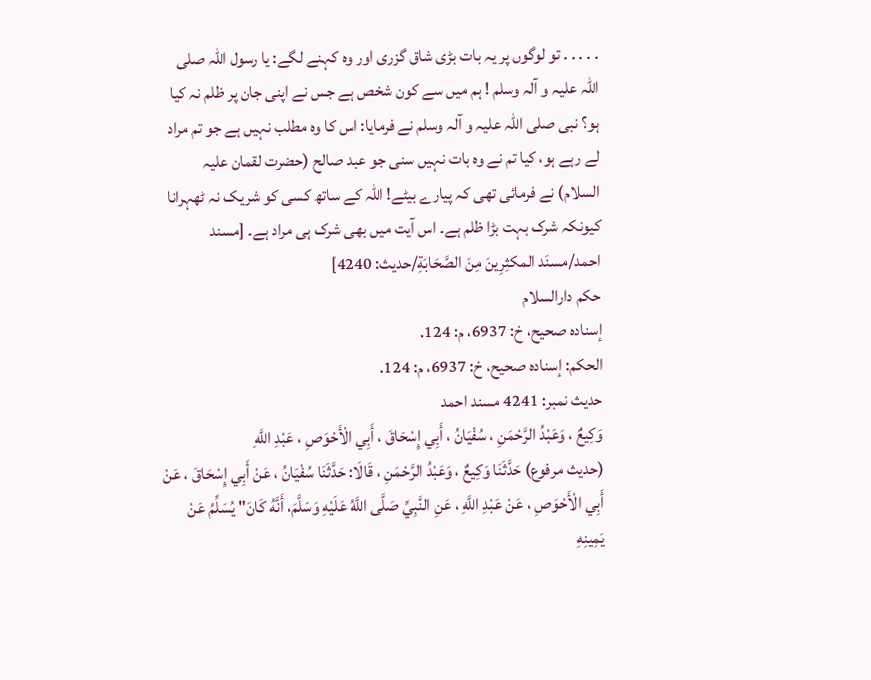. . . . . تو لوگوں پر یہ بات بڑی شاق گزری اور وہ کہنے لگے: یا رسول اللہ صلی اللہ علیہ و آلہ وسلم ! ہم میں سے کون شخص ہے جس نے اپنی جان پر ظلم نہ کیا ہو؟ نبی صلی اللہ علیہ و آلہ وسلم نے فرمایا: اس کا وہ مطلب نہیں ہے جو تم مراد لے رہے ہو، کیا تم نے وہ بات نہیں سنی جو عبد صالح (حضرت لقمان علیہ السلام) نے فرمائی تھی کہ پیارے بیٹے! اللہ کے ساتھ کسی کو شریک نہ ٹھہرانا کیونکہ شرک بہت بڑا ظلم ہے۔ اس آیت میں بھی شرک ہی مراد ہے۔ [مسند احمد/مسنَد المكثِرِینَ مِنَ الصَّحَابَةِ/حدیث: 4240]
حکم دارالسلام
إسناده صحيح، خ: 6937، م: 124.
الحكم: إسناده صحيح، خ: 6937، م: 124.
حدیث نمبر: 4241 مسند احمد
وَكِيعٌ ، وَعَبْدُ الرَّحْمَنِ ، سُفْيَانُ ، أَبِي إِسْحَاقَ ، أَبِي الْأَحْوَصِ ، عَبْدِ اللَّهِ
(حديث مرفوع) حَدَّثَنَا وَكِيعٌ ، وَعَبْدُ الرَّحْمَنِ ، قَالَا: حَدَّثَنَا سُفْيَانُ ، عَنْ أَبِي إِسْحَاقَ ، عَنْ أَبِي الْأَحْوَصِ ، عَنْ عَبْدِ اللَّهِ ، عَنِ النَّبِيِّ صَلَّى اللَّهُ عَلَيْهِ وَسَلَّمَ، أَنَّهُ كَانَ" يُسَلِّمُ عَنْ يَمِينِهِ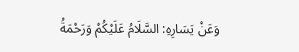وَعَنْ يَسَارِهِ: السَّلَامُ عَلَيْكُمْ وَرَحْمَةُ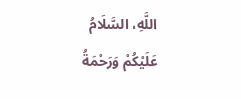اللَّهِ، السَّلَامُ عَلَيْكُمْ وَرَحْمَةُ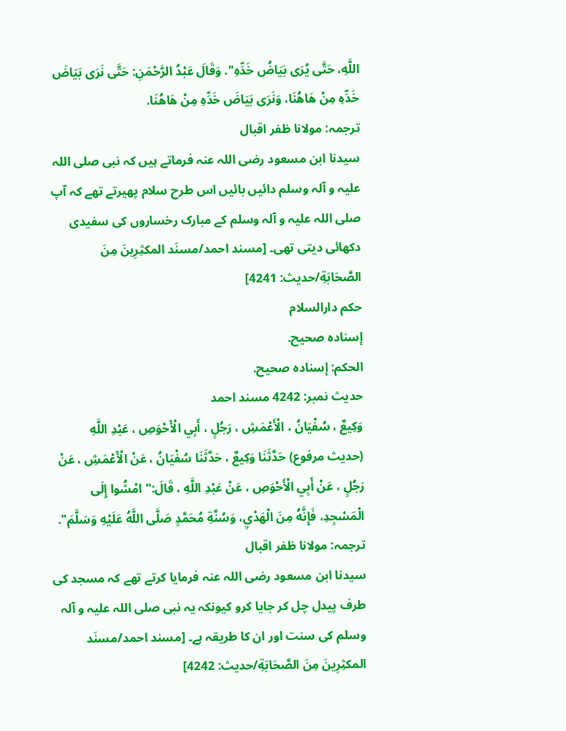اللَّهِ، حَتَّى يُرَى بَيَاضُ خَدِّهِ". وَقَالَ عَبْدُ الرَّحْمَنِ: حَتَّى نَرَى بَيَاضَ خَدِّهِ مِنْ هَاهُنَا، وَنَرَى بَيَاضَ خَدِّهِ مِنْ هَاهُنَا.
ترجمہ: مولانا ظفر اقبال
سیدنا ابن مسعود رضی اللہ عنہ فرماتے ہیں کہ نبی صلی اللہ علیہ و آلہ وسلم دائیں بائیں اس طرح سلام پھیرتے تھے کہ آپ صلی اللہ علیہ و آلہ وسلم کے مبارک رخساروں کی سفیدی دکھائی دیتی تھی۔ [مسند احمد/مسنَد المكثِرِینَ مِنَ الصَّحَابَةِ/حدیث: 4241]
حکم دارالسلام
إسناده صحيح.
الحكم: إسناده صحيح.
حدیث نمبر: 4242 مسند احمد
وَكِيعٌ ، سُفْيَانُ ، الْأَعْمَشِ ، رَجُلٍ ، أَبِي الْأَحْوَصِ ، عَبْدِ اللَّهِ
(حديث مرفوع) حَدَّثَنَا وَكِيعٌ ، حَدَّثَنَا سُفْيَانُ ، عَنْ الْأَعْمَشِ ، عَنْ رَجُلٍ ، عَنْ أَبِي الْأَحْوَصِ ، عَنْ عَبْدِ اللَّهِ ، قَالَ:" امْشُوا إِلَى الْمَسْجِدِ، فَإِنَّهُ مِنَ الْهَدْيِ، وَسُنَّةِ مُحَمَّدٍ صَلَّى اللَّهُ عَلَيْهِ وَسَلَّمَ".
ترجمہ: مولانا ظفر اقبال
سیدنا ابن مسعود رضی اللہ عنہ فرمایا کرتے تھے کہ مسجد کی طرف پیدل چل کر جایا کرو کیونکہ یہ نبی صلی اللہ علیہ و آلہ وسلم کی سنت اور ان کا طریقہ ہے۔ [مسند احمد/مسنَد المكثِرِینَ مِنَ الصَّحَابَةِ/حدیث: 4242]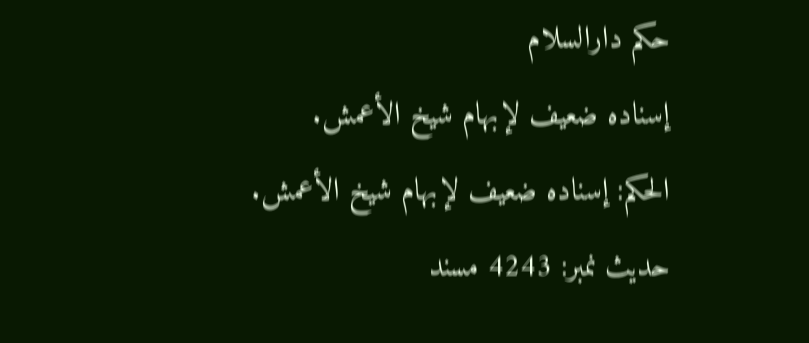حکم دارالسلام
إسناده ضعيف لإبهام شيخ الأعمش.
الحكم: إسناده ضعيف لإبهام شيخ الأعمش.
حدیث نمبر: 4243 مسند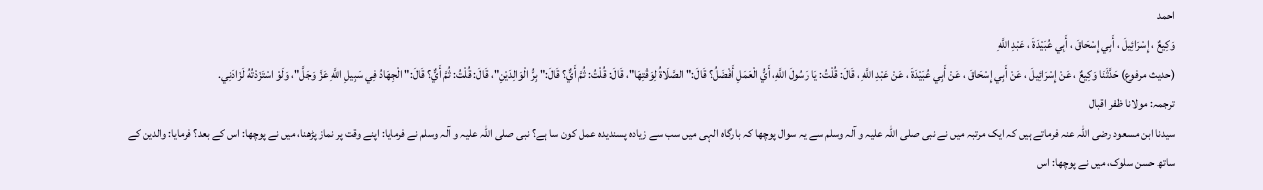احمد
وَكِيعٌ ، إِسْرَائِيلَ ، أَبِي إِسْحَاقَ ، أَبِي عُبَيْدَةَ ، عَبْدِ اللَّهِ
(حديث مرفوع) حَدَّثَنَا وَكِيعٌ ، عَنْ إِسْرَائِيلَ ، عَنْ أَبِي إِسْحَاقَ ، عَنْ أَبِي عُبَيْدَةَ ، عَنْ عَبْدِ اللَّهِ ، قَالَ: قُلْتُ: يَا رَسُولَ اللَّهِ، أَيُّ الْعَمَلِ أَفْضَلُ؟ قَالَ:" الصَّلَاةُ لِوَقْتِهَا"، قَالَ: قُلْتُ: ثُمَّ أَيٌّ؟ قَالَ:" بِرُّ الْوَالِدَيْنِ"، قَالَ: قُلْتُ: ثُمَّ أَيٌّ؟ قَالَ:" الْجِهَادُ فِي سَبِيلِ اللَّهِ عَزَّ وَجَلَّ"، وَلَوْ اسْتَزَدْتُهُ لَزَادَنِي.
ترجمہ: مولانا ظفر اقبال
سیدنا ابن مسعود رضی اللہ عنہ فرماتے ہیں کہ ایک مرتبہ میں نے نبی صلی اللہ علیہ و آلہ وسلم سے یہ سوال پوچھا کہ بارگاہ الہی میں سب سے زیادہ پسندیدہ عمل کون سا ہے؟ نبی صلی اللہ علیہ و آلہ وسلم نے فرمایا: اپنے وقت پر نماز پڑھنا، میں نے پوچھا: اس کے بعد؟ فرمایا: والدین کے ساتھ حسن سلوک، میں نے پوچھا: اس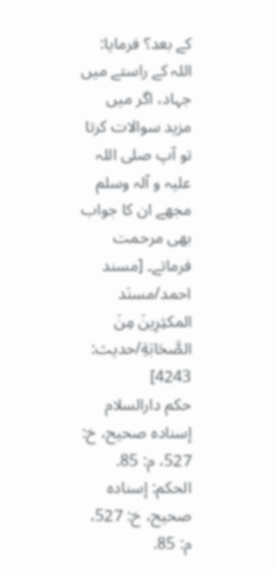کے بعد؟ فرمایا: اللہ کے راستے میں جہاد، اگر میں مزید سوالات کرتا تو آپ صلی اللہ علیہ و آلہ وسلم مجھے ان کا جواب بھی مرحمت فرماتے۔ [مسند احمد/مسنَد المكثِرِینَ مِنَ الصَّحَابَةِ/حدیث: 4243]
حکم دارالسلام
إسناده صحيح، خ: 527، م: 85.
الحكم: إسناده صحيح، خ: 527، م: 85.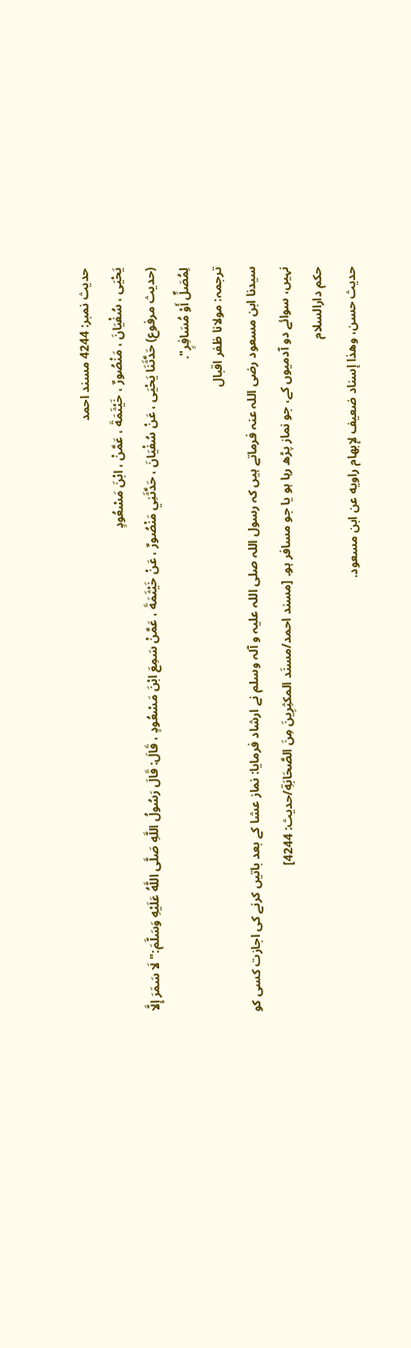حدیث نمبر: 4244 مسند احمد
يَحْيَى ، سُفْيَانَ ، مَنْصُورٌ ، خَيْثَمَةَ ، عَمَّنْ ، ابْنَ مَسْعُودٍ
(حديث مرفوع) حَدَّثَنَا يَحْيَى ، عَنْ سُفْيَانَ ، حَدَّثَنِي مَنْصُورٌ ، عَنْ خَيْثَمَةَ ، عَمَّنْ سَمِعَ ابْنَ مَسْعُودٍ ، قَالَ: قَالَ رَسُولُ اللَّهِ صَلَّى اللَّهُ عَلَيْهِ وَسَلَّمَ:" لَا سَمَرَ إِلَّا لِمُصَلٍّ أَوْ مُسَافِرٍ".
ترجمہ: مولانا ظفر اقبال
سیدنا ابن مسعود رضی اللہ عنہ فرماتے ہیں کہ رسول اللہ صلی اللہ علیہ و آلہ وسلم نے ارشاد فرمایا: نماز عشا کے بعد باتیں کرنے کی اجازت کسی کو نہیں، سوائے دو آدمیوں کے، جو نماز پڑھ رہا ہو یا جو مسافر ہو۔ [مسند احمد/مسنَد المكثِرِینَ مِنَ الصَّحَابَةِ/حدیث: 4244]
حکم دارالسلام
حديث حسن، وهذا إسناد ضعيف لإبهام راويه عن ابن مسعود.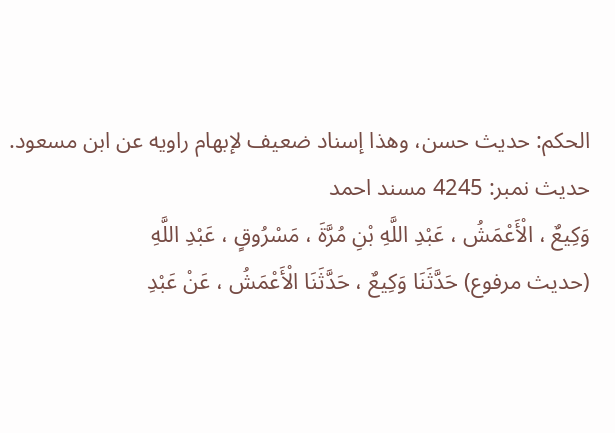الحكم: حديث حسن، وهذا إسناد ضعيف لإبهام راويه عن ابن مسعود.
حدیث نمبر: 4245 مسند احمد
وَكِيعٌ ، الْأَعْمَشُ ، عَبْدِ اللَّهِ بْنِ مُرَّةَ ، مَسْرُوقٍ ، عَبْدِ اللَّهِ
(حديث مرفوع) حَدَّثَنَا وَكِيعٌ ، حَدَّثَنَا الْأَعْمَشُ ، عَنْ عَبْدِ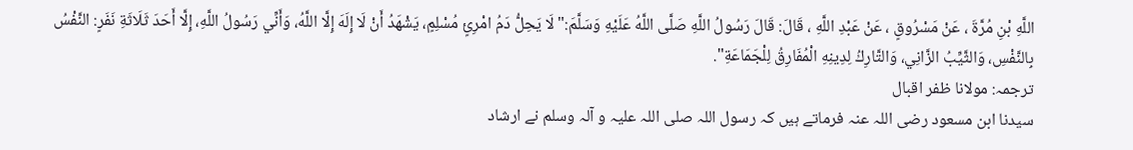اللَّهِ بْنِ مُرَّةَ ، عَنْ مَسْرُوقٍ ، عَنْ عَبْدِ اللَّهِ ، قَالَ: قَالَ رَسُولُ اللَّهِ صَلَّى اللَّهُ عَلَيْهِ وَسَلَّمَ:" لَا يَحِلُّ دَمُ امْرِئٍ مُسْلِمٍ، يَشْهَدُ أَنْ لَا إِلَهَ إِلَّا اللَّهُ، وَأَنِّي رَسُولُ اللَّهِ، إِلَّا أَحَدَ ثَلَاثَةِ نَفَرٍ: النَّفْسُ بِالنَّفْسِ، وَالثَّيِّبُ الزَّانِي، وَالتَّارِكُ لِدِينِهِ الْمُفَارِقُ لِلْجَمَاعَةِ".
ترجمہ: مولانا ظفر اقبال
سیدنا ابن مسعود رضی اللہ عنہ فرماتے ہیں کہ رسول اللہ صلی اللہ علیہ و آلہ وسلم نے ارشاد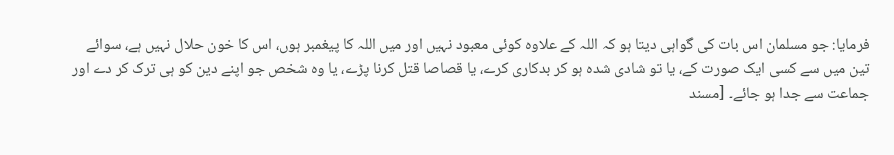فرمایا: جو مسلمان اس بات کی گواہی دیتا ہو کہ اللہ کے علاوہ کوئی معبود نہیں اور میں اللہ کا پیغمبر ہوں، اس کا خون حلال نہیں ہے، سوائے تین میں سے کسی ایک صورت کے، یا تو شادی شدہ ہو کر بدکاری کرے، یا قصاصا قتل کرنا پڑے، یا وہ شخص جو اپنے دین کو ہی ترک کر دے اور جماعت سے جدا ہو جائے۔ [مسند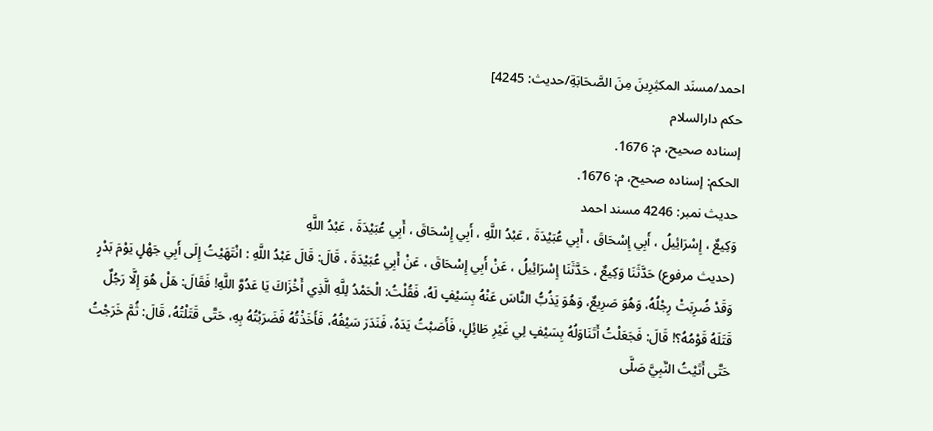احمد/مسنَد المكثِرِینَ مِنَ الصَّحَابَةِ/حدیث: 4245]
حکم دارالسلام
إسناده صحيح، م: 1676.
الحكم: إسناده صحيح، م: 1676.
حدیث نمبر: 4246 مسند احمد
وَكِيعٌ ، إِسْرَائِيلُ ، أَبِي إِسْحَاقَ ، أَبِي عُبَيْدَةَ ، عَبْدُ اللَّهِ ، أَبِي إِسْحَاقَ ، أَبِي عُبَيْدَةَ ، عَبْدُ اللَّهِ
(حديث مرفوع) حَدَّثَنَا وَكِيعٌ ، حَدَّثَنَا إِسْرَائِيلُ ، عَنْ أَبِي إِسْحَاقَ ، عَنْ أَبِي عُبَيْدَةَ ، قَالَ: قَالَ عَبْدُ اللَّهِ : انْتَهَيْتُ إِلَى أَبِي جَهْلٍ يَوْمَ بَدْرٍ وَقَدْ ضُرِبَتْ رِجْلُهُ، وَهُوَ صَرِيعٌ، وَهُوَ يَذُبُّ النَّاسَ عَنْهُ بِسَيْفٍ لَهُ، فَقُلْتُ: الْحَمْدُ لِلَّهِ الَّذِي أَخْزَاكَ يَا عَدُوَّ اللَّهِ! فَقَالَ: هَلْ هُوَ إِلَّا رَجُلٌ قَتَلَهُ قَوْمُهُ؟! قَالَ: فَجَعَلْتُ أَتَنَاوَلُهُ بِسَيْفٍ لِي غَيْرِ طَائِلٍ، فَأَصَبْتُ يَدَهُ، فَنَدَرَ سَيْفُهُ، فَأَخَذْتُهُ فَضَرَبْتُهُ بِهِ، حَتَّى قَتَلْتُهُ، قَالَ: ثُمَّ خَرَجْتُ حَتَّى أَتَيْتُ النَّبِيَّ صَلَّى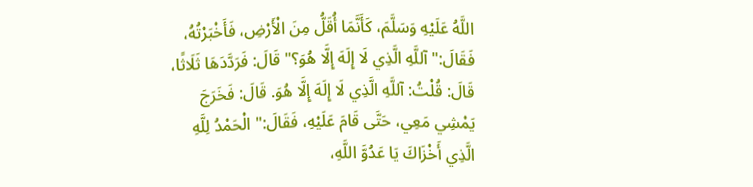اللَّهُ عَلَيْهِ وَسَلَّمَ، كَأَنَّمَا أُقَلُّ مِنَ الْأَرْضِ، فَأَخْبَرْتُهُ، فَقَالَ:" آللَّهِ الَّذِي لَا إِلَهَ إِلَّا هُوَ؟" قَالَ: فَرَدَّدَهَا ثَلَاثًا، قَالَ: قُلْتُ: آللَّهِ الَّذِي لَا إِلَهَ إِلَّا هُوَ. قَالَ: فَخَرَجَ يَمْشِي مَعِي، حَتَّى قَامَ عَلَيْهِ، فَقَالَ:" الْحَمْدُ لِلَّهِ الَّذِي أَخْزَاكَ يَا عَدُوَّ اللَّهِ،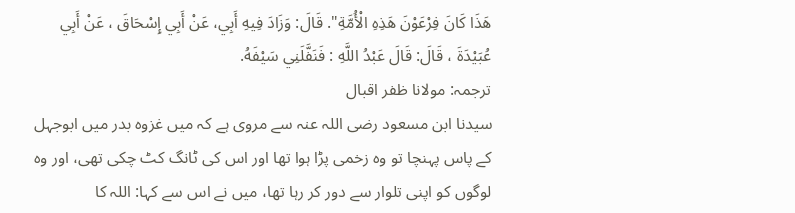هَذَا كَانَ فِرْعَوْنَ هَذِهِ الْأُمَّةِ". قَالَ: وَزَادَ فِيهِ أَبِي، عَنْ أَبِي إِسْحَاقَ ، عَنْ أَبِي عُبَيْدَةَ ، قَالَ: قَالَ عَبْدُ اللَّهِ : فَنَفَّلَنِي سَيْفَهُ.
ترجمہ: مولانا ظفر اقبال
سیدنا ابن مسعود رضی اللہ عنہ سے مروی ہے کہ میں غزوہ بدر میں ابوجہل کے پاس پہنچا تو وہ زخمی پڑا ہوا تھا اور اس کی ٹانگ کٹ چکی تھی، اور وہ لوگوں کو اپنی تلوار سے دور کر رہا تھا، میں نے اس سے کہا: اللہ کا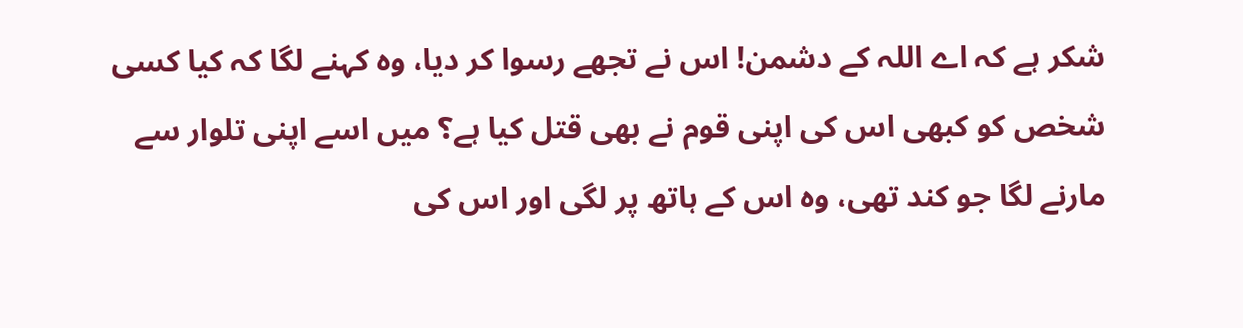شکر ہے کہ اے اللہ کے دشمن! اس نے تجھے رسوا کر دیا، وہ کہنے لگا کہ کیا کسی شخص کو کبھی اس کی اپنی قوم نے بھی قتل کیا ہے؟ میں اسے اپنی تلوار سے مارنے لگا جو کند تھی، وہ اس کے ہاتھ پر لگی اور اس کی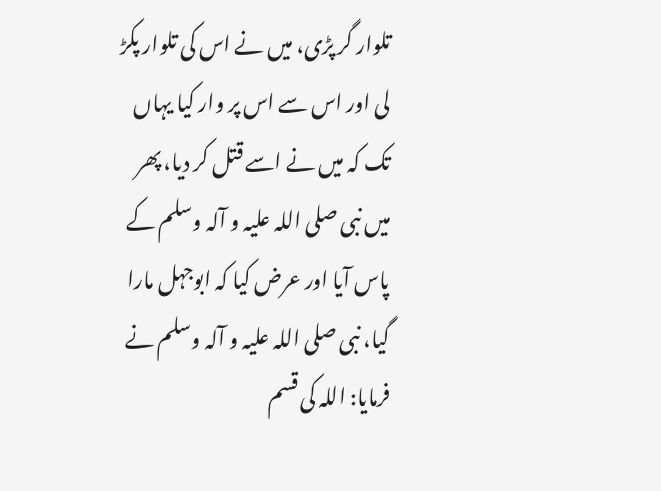تلوار گر پڑی، میں نے اس کی تلوار پکڑ لی اور اس سے اس پر وار کیا یہاں تک کہ میں نے اسے قتل کر دیا، پھر میں نبی صلی اللہ علیہ و آلہ وسلم کے پاس آیا اور عرض کیا کہ ابوجہل مارا گیا، نبی صلی اللہ علیہ و آلہ وسلم نے فرمایا: اللہ کی قسم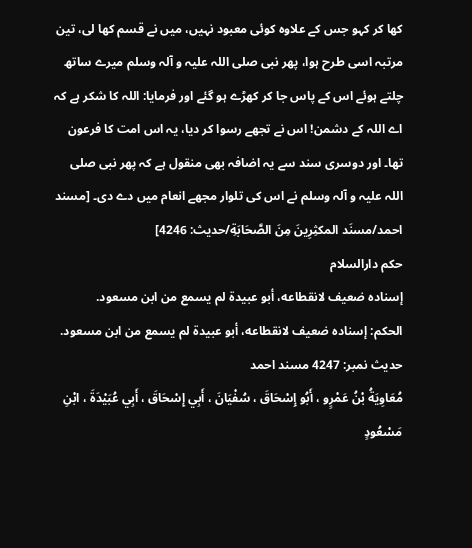کھا کر کہو جس کے علاوہ کوئی معبود نہیں، میں نے قسم کھا لی، تین مرتبہ اسی طرح ہوا، پھر نبی صلی اللہ علیہ و آلہ وسلم میرے ساتھ چلتے ہوئے اس کے پاس جا کر کھڑے ہو گئے اور فرمایا: اللہ کا شکر ہے کہ اے اللہ کے دشمن! اس نے تجھے رسوا کر دیا، یہ اس امت کا فرعون تھا۔ اور دوسری سند سے یہ اضافہ بھی منقول ہے کہ پھر نبی صلی اللہ علیہ و آلہ وسلم نے اس کی تلوار مجھے انعام میں دے دی۔ [مسند احمد/مسنَد المكثِرِینَ مِنَ الصَّحَابَةِ/حدیث: 4246]
حکم دارالسلام
إسناده ضعيف لانقطاعه، أبو عبيدة لم يسمع من ابن مسعود.
الحكم: إسناده ضعيف لانقطاعه، أبو عبيدة لم يسمع من ابن مسعود.
حدیث نمبر: 4247 مسند احمد
مُعَاوِيَةُ بْنُ عَمْرٍو ، أَبُو إِسْحَاقَ ، سُفْيَانَ ، أَبِي إِسْحَاقَ ، أَبِي عُبَيْدَةَ ، ابْنِ مَسْعُودٍ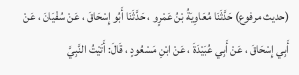(حديث مرفوع) حَدَّثَنَا مُعَاوِيَةُ بْنُ عَمْرٍو ، حَدَّثَنَا أَبُو إِسْحَاقَ ، عَنْ سُفْيَانَ ، عَنْ أَبِي إِسْحَاقَ ، عَنْ أَبِي عُبَيْدَةَ ، عَنْ ابْنِ مَسْعُودٍ ، قَالَ: أَتَيْتُ النَّبِيَّ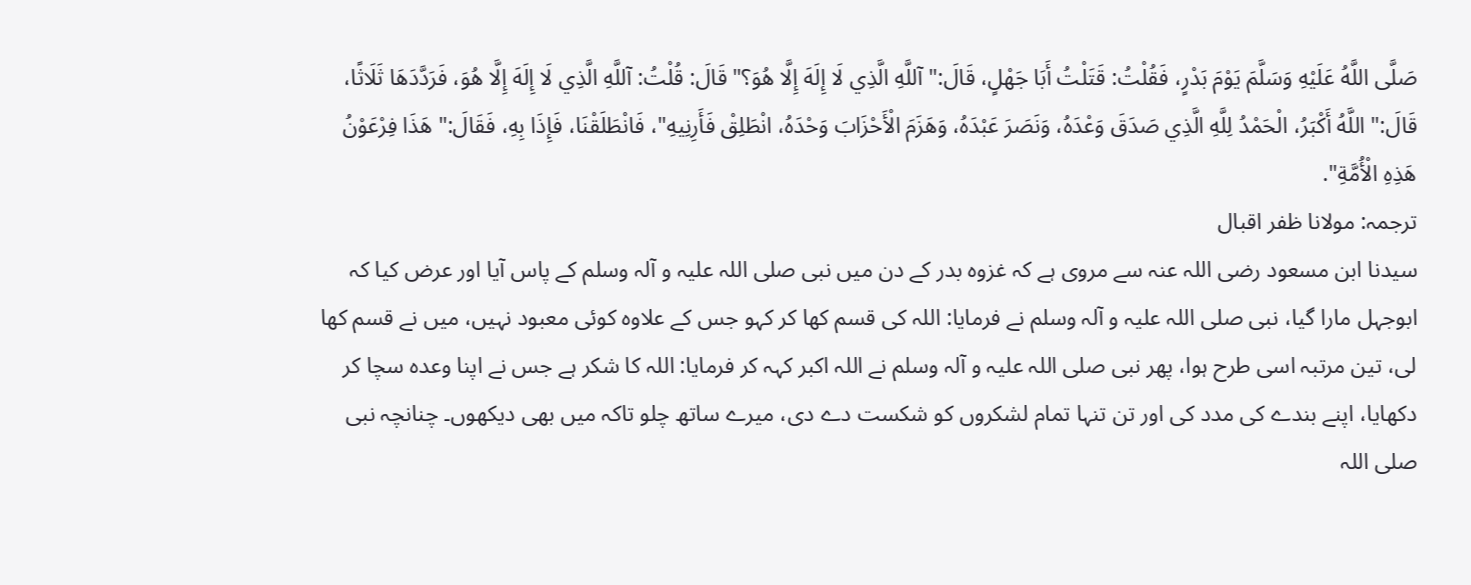صَلَّى اللَّهُ عَلَيْهِ وَسَلَّمَ يَوْمَ بَدْرٍ، فَقُلْتُ: قَتَلْتُ أَبَا جَهْلٍ، قَالَ:" آللَّهِ الَّذِي لَا إِلَهَ إِلَّا هُوَ؟" قَالَ: قُلْتُ: آللَّهِ الَّذِي لَا إِلَهَ إِلَّا هُوَ، فَرَدَّدَهَا ثَلَاثًا، قَالَ:" اللَّهُ أَكْبَرُ، الْحَمْدُ لِلَّهِ الَّذِي صَدَقَ وَعْدَهُ، وَنَصَرَ عَبْدَهُ، وَهَزَمَ الْأَحْزَابَ وَحْدَهُ، انْطَلِقْ فَأَرِنِيهِ"، فَانْطَلَقْنَا، فَإِذَا بِهِ، فَقَالَ:" هَذَا فِرْعَوْنُ هَذِهِ الْأُمَّةِ".
ترجمہ: مولانا ظفر اقبال
سیدنا ابن مسعود رضی اللہ عنہ سے مروی ہے کہ غزوہ بدر کے دن میں نبی صلی اللہ علیہ و آلہ وسلم کے پاس آیا اور عرض کیا کہ ابوجہل مارا گیا، نبی صلی اللہ علیہ و آلہ وسلم نے فرمایا: اللہ کی قسم کھا کر کہو جس کے علاوہ کوئی معبود نہیں، میں نے قسم کھا لی، تین مرتبہ اسی طرح ہوا، پھر نبی صلی اللہ علیہ و آلہ وسلم نے اللہ اکبر کہہ کر فرمایا: اللہ کا شکر ہے جس نے اپنا وعدہ سچا کر دکھایا، اپنے بندے کی مدد کی اور تن تنہا تمام لشکروں کو شکست دے دی، میرے ساتھ چلو تاکہ میں بھی دیکھوں۔ چنانچہ نبی صلی اللہ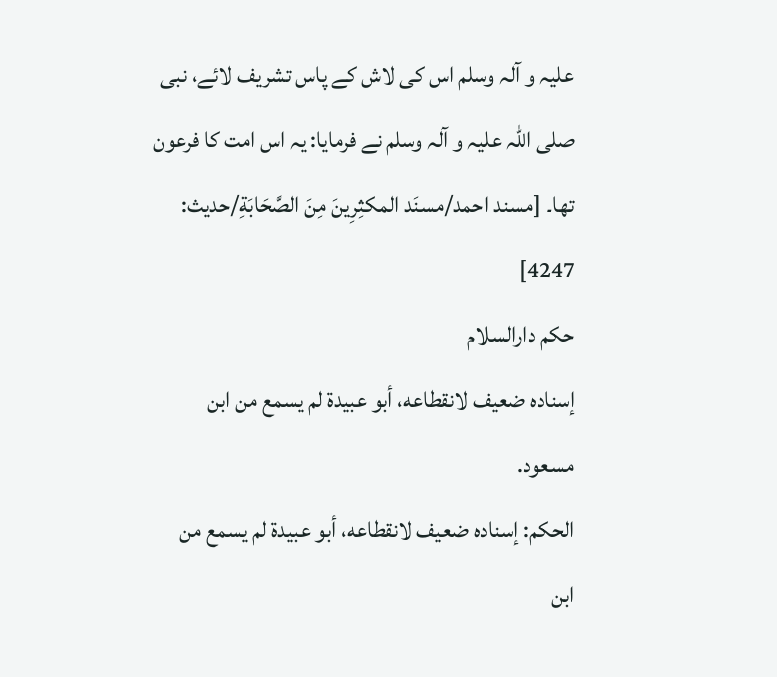علیہ و آلہ وسلم اس کی لاش کے پاس تشریف لائے، نبی صلی اللہ علیہ و آلہ وسلم نے فرمایا: یہ اس امت کا فرعون تھا۔ [مسند احمد/مسنَد المكثِرِینَ مِنَ الصَّحَابَةِ/حدیث: 4247]
حکم دارالسلام
إسناده ضعيف لانقطاعه، أبو عبيدة لم يسمع من ابن مسعود.
الحكم: إسناده ضعيف لانقطاعه، أبو عبيدة لم يسمع من ابن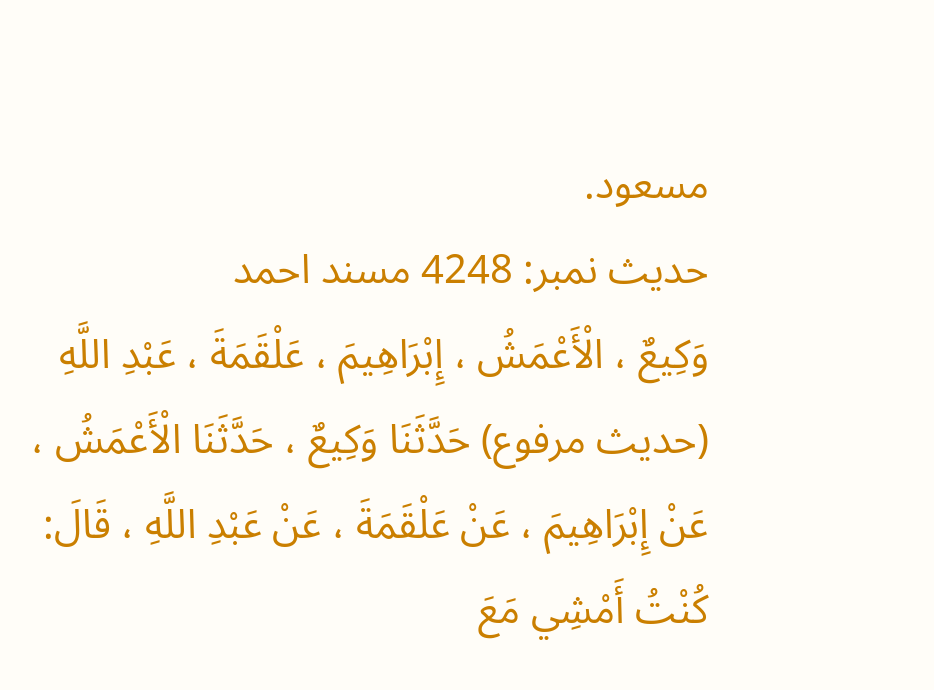مسعود.
حدیث نمبر: 4248 مسند احمد
وَكِيعٌ ، الْأَعْمَشُ ، إِبْرَاهِيمَ ، عَلْقَمَةَ ، عَبْدِ اللَّهِ
(حديث مرفوع) حَدَّثَنَا وَكِيعٌ ، حَدَّثَنَا الْأَعْمَشُ ، عَنْ إِبْرَاهِيمَ ، عَنْ عَلْقَمَةَ ، عَنْ عَبْدِ اللَّهِ ، قَالَ: كُنْتُ أَمْشِي مَعَ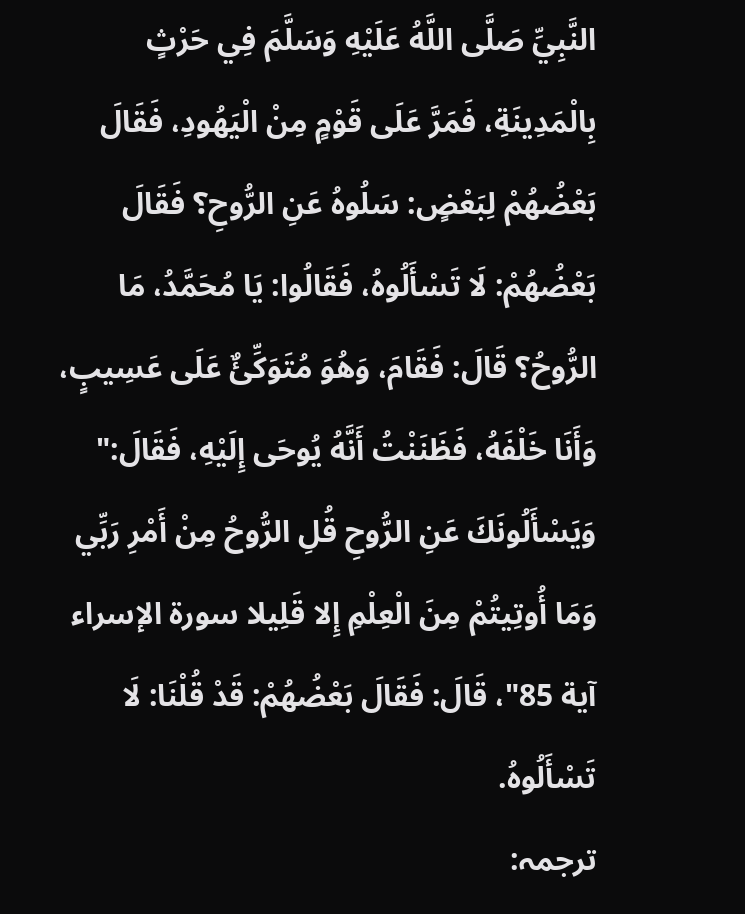النَّبِيِّ صَلَّى اللَّهُ عَلَيْهِ وَسَلَّمَ فِي حَرْثٍ بِالْمَدِينَةِ، فَمَرَّ عَلَى قَوْمٍ مِنْ الْيَهُودِ، فَقَالَ بَعْضُهُمْ لِبَعْضٍ: سَلُوهُ عَنِ الرُّوحِ؟ فَقَالَ بَعْضُهُمْ: لَا تَسْأَلُوهُ، فَقَالُوا: يَا مُحَمَّدُ، مَا الرُّوحُ؟ قَالَ: فَقَامَ، وَهُوَ مُتَوَكِّئٌ عَلَى عَسِيبٍ، وَأَنَا خَلْفَهُ، فَظَنَنْتُ أَنَّهُ يُوحَى إِلَيْهِ، فَقَالَ:" وَيَسْأَلُونَكَ عَنِ الرُّوحِ قُلِ الرُّوحُ مِنْ أَمْرِ رَبِّي وَمَا أُوتِيتُمْ مِنَ الْعِلْمِ إِلا قَلِيلا سورة الإسراء آية 85"، قَالَ: فَقَالَ بَعْضُهُمْ: قَدْ قُلْنَا: لَا تَسْأَلُوهُ.
ترجمہ: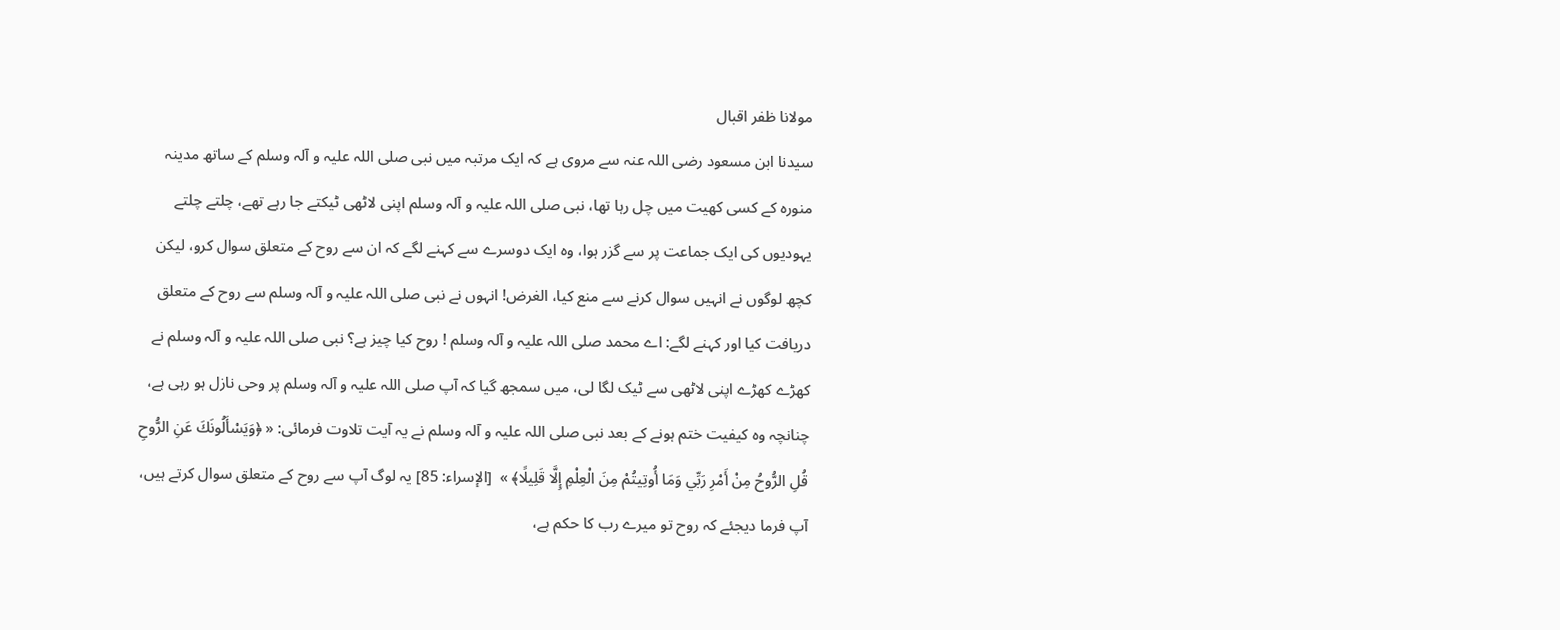مولانا ظفر اقبال
سیدنا ابن مسعود رضی اللہ عنہ سے مروی ہے کہ ایک مرتبہ میں نبی صلی اللہ علیہ و آلہ وسلم کے ساتھ مدینہ منورہ کے کسی کھیت میں چل رہا تھا، نبی صلی اللہ علیہ و آلہ وسلم اپنی لاٹھی ٹیکتے جا رہے تھے، چلتے چلتے یہودیوں کی ایک جماعت پر سے گزر ہوا، وہ ایک دوسرے سے کہنے لگے کہ ان سے روح کے متعلق سوال کرو، لیکن کچھ لوگوں نے انہیں سوال کرنے سے منع کیا، الغرض! انہوں نے نبی صلی اللہ علیہ و آلہ وسلم سے روح کے متعلق دریافت کیا اور کہنے لگے: اے محمد صلی اللہ علیہ و آلہ وسلم ! روح کیا چیز ہے؟ نبی صلی اللہ علیہ و آلہ وسلم نے کھڑے کھڑے اپنی لاٹھی سے ٹیک لگا لی، میں سمجھ گیا کہ آپ صلی اللہ علیہ و آلہ وسلم پر وحی نازل ہو رہی ہے، چنانچہ وہ کیفیت ختم ہونے کے بعد نبی صلی اللہ علیہ و آلہ وسلم نے یہ آیت تلاوت فرمائی: « ﴿وَيَسْأَلُونَكَ عَنِ الرُّوحِ قُلِ الرُّوحُ مِنْ أَمْرِ رَبِّي وَمَا أُوتِيتُمْ مِنَ الْعِلْمِ إِلَّا قَلِيلًا﴾ »  [الإسراء: 85] یہ لوگ آپ سے روح کے متعلق سوال کرتے ہیں، آپ فرما دیجئے کہ روح تو میرے رب کا حکم ہے،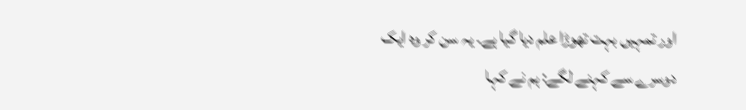اور تمہیں بہت تھوڑا علم دیا گیا ہے۔ یہ سن کر وہ ایک دوسرے سے کہنے لگے: ہم نے کہا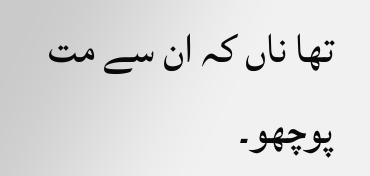تھا ناں کہ ان سے مت پوچھو۔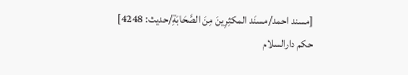[مسند احمد/مسنَد المكثِرِینَ مِنَ الصَّحَابَةِ/حدیث: 4248]
حکم دارالسلام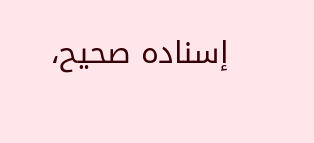إسناده صحيح،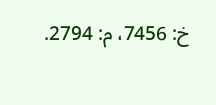خ: 7456، م: 2794.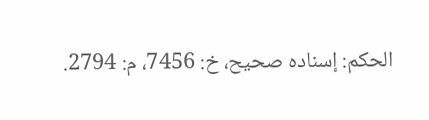الحكم: إسناده صحيح، خ: 7456، م: 2794.